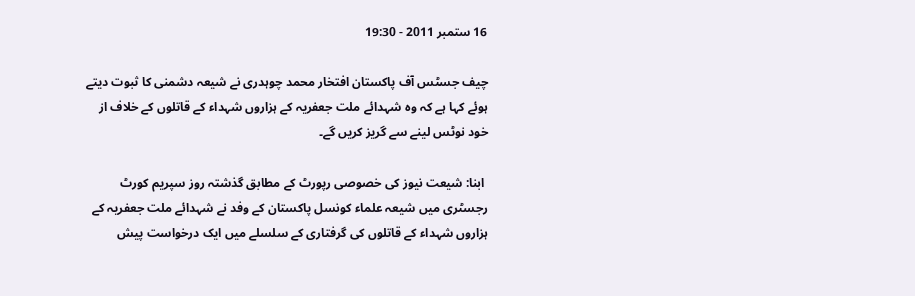16 ستمبر 2011 - 19:30

چیف جسٹس آف پاکستان افتخار محمد چوہدری نے شیعہ دشمنی کا ثبوت دیتے ہوئے کہا ہے کہ وہ شہدائے ملت جعفریہ کے ہزاروں شہداء کے قاتلوں کے خلاف از خود نوٹس لینے سے گریز کریں گے۔

 ابنا: شیعت نیوز کی خصوصی رپورٹ کے مطابق گذشتہ روز سپریم کورٹ رجسٹری میں شیعہ علماء کونسل پاکستان کے وفد نے شہدائے ملت جعفریہ کے ہزاروں شہداء کے قاتلوں کی گرفتاری کے سلسلے میں ایک درخواست پیش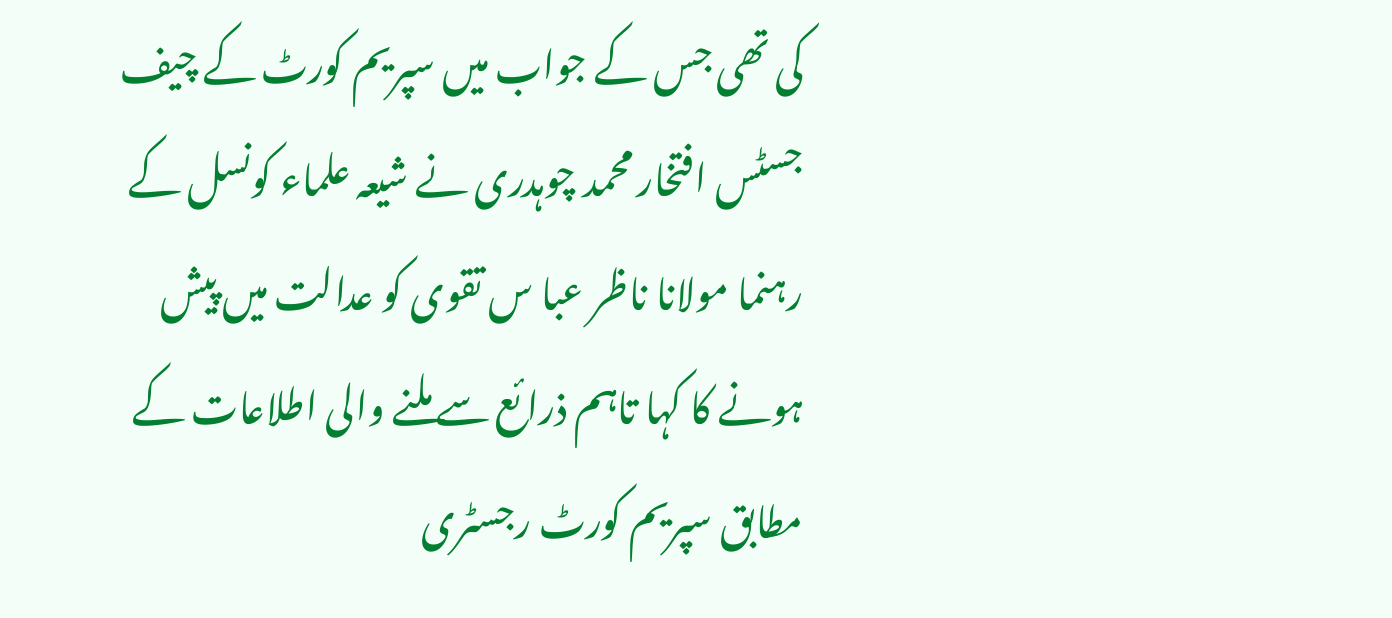کی تھی جس کے جواب میں سپریم کورٹ کے چیف جسٹس افتخار محمد چوہدری نے شیعہ علماء کونسل کے رہنما مولانا ناظر عبا س تقوی کو عدالت میں پیش ہونے کا کہا تاہم ذرائع سے ملنے والی اطلاعات کے مطابق سپریم کورٹ رجسٹری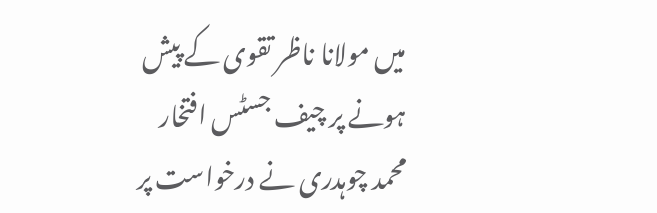میں مولانا ناظر تقوی کے پیش ہونے پر چیف جسٹس افتخار محمد چوہدری نے درخواست پر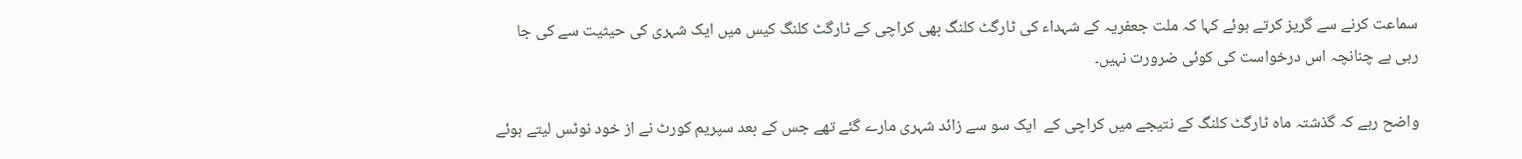سماعت کرنے سے گریز کرتے ہوئے کہا کہ ملت جعفریہ کے شہداء کی ٹارگٹ کلنگ بھی کراچی کے ٹارگٹ کلنگ کیس میں ایک شہری کی حیثیت سے کی جا رہی ہے چنانچہ اس درخواست کی کوئی ضرورت نہیں۔

واضح رہے کہ گذشتہ ماہ ٹارگٹ کلنگ کے نتیجے میں کراچی کے  ایک سو سے زائد شہری مارے گئے تھے جس کے بعد سپریم کورٹ نے از خود نوٹس لیتے ہوئے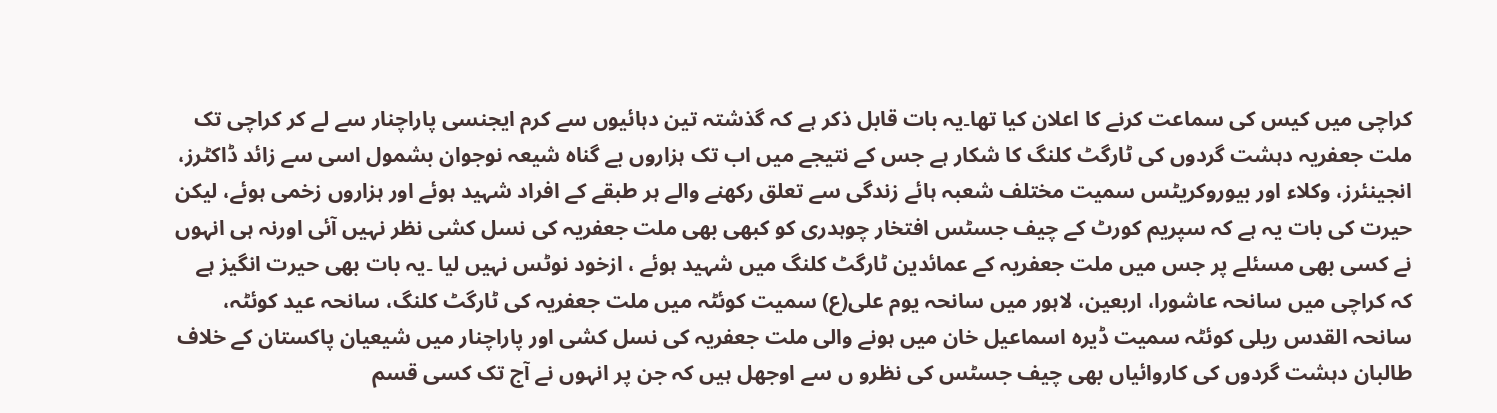کراچی میں کیس کی سماعت کرنے کا اعلان کیا تھا۔یہ بات قابل ذکر ہے کہ گذشتہ تین دہائیوں سے کرم ایجنسی پاراچنار سے لے کر کراچی تک ملت جعفریہ دہشت گردوں کی ٹارگٹ کلنگ کا شکار ہے جس کے نتیجے میں اب تک ہزاروں بے گناہ شیعہ نوجوان بشمول اسی سے زائد ڈاکٹرز، انجینئرز، وکلاء اور بیوروکریٹس سمیت مختلف شعبہ ہائے زندگی سے تعلق رکھنے والے ہر طبقے کے افراد شہید ہوئے اور ہزاروں زخمی ہوئے، لیکن حیرت کی بات یہ ہے کہ سپریم کورٹ کے چیف جسٹس افتخار چوہدری کو کبھی بھی ملت جعفریہ کی نسل کشی نظر نہیں آئی اورنہ ہی انہوں نے کسی بھی مسئلے پر جس میں ملت جعفریہ کے عمائدین ٹارگٹ کلنگ میں شہید ہوئے ، ازخود نوٹس نہیں لیا ۔یہ بات بھی حیرت انگیز ہے کہ کراچی میں سانحہ عاشورا، اربعین، لاہور میں سانحہ یوم علی(ع) سمیت کوئٹہ میں ملت جعفریہ کی ٹارگٹ کلنگ، سانحہ عید کوئٹہ، سانحہ القدس ریلی کوئٹہ سمیت ڈیرہ اسماعیل خان میں ہونے والی ملت جعفریہ کی نسل کشی اور پاراچنار میں شیعیان پاکستان کے خلاف طالبان دہشت گردوں کی کاروائیاں بھی چیف جسٹس کی نظرو ں سے اوجھل ہیں کہ جن پر انہوں نے آج تک کسی قسم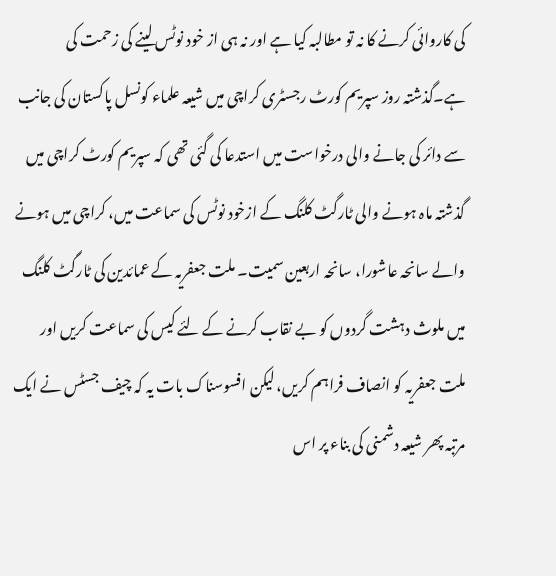کی کاروائی کرنے کا نہ تو مطالبہ کیا ہے اور نہ ہی از خود نوٹس لینے کی زحمت کی ہے۔گذشتہ روز سپریم کورٹ رجسٹری کراچی میں شیعہ علماء کونسل پاکستان کی جانب سے دائر کی جانے والی درخواست میں استدعا کی گئی تھی کہ سپریم کورٹ کراچی میں گذشتہ ماہ ہونے والی ٹارگٹ کلنگ کے ازخود نوٹس کی سماعت میں، کراچی میں ہونے والے سانحہ عاشورا، سانحہ اربعین سمیت۔ ملت جعفریہ کے عمائدین کی ٹارگٹ کلنگ میں ملوث دہشت گردوں کو بے نقاب کرنے کے لئے کیس کی سماعت کریں اور ملت جعفریہ کو انصاف فراہم کریں، لیکن افسوسناک بات یہ کہ چیف جسٹس نے ایک مرتبہ پھر شیعہ دشمنی کی بناء پر اس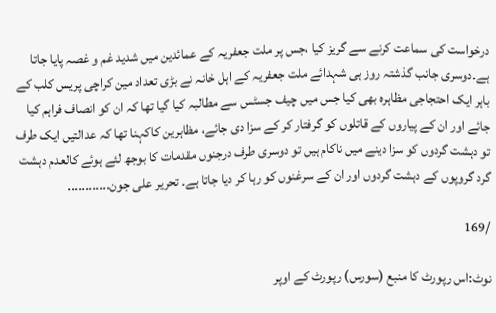درخواست کی سماعت کرنے سے گریز کیا ،جس پر ملت جعفریہ کے عمائدین میں شدید غم و غصہ پایا جاتا ہے۔دوسری جانب گذشتہ روز ہی شہدائے ملت جعفریہ کے اہل خانہ نے بڑی تعداد مین کراچی پریس کلب کے باہر ایک احتجاجی مظاہرہ بھی کیا جس میں چیف جسٹس سے مطالبہ کیا گیا تھا کہ ان کو انصاف فراہم کیا جائے اور ان کے پیاروں کے قاتلوں کو گرفتار کر کے سزا دی جائے، مظاہرین کاکہنا تھا کہ عدالتیں ایک طرف تو دہشت گردوں کو سزا دینے میں ناکام ہیں تو دوسری طرف درجنوں مقدمات کا بوجھ لئے ہوئے کالعدم دہشت گرد گروپوں کے دہشت گردوں اور ان کے سرغنوں کو رہا کر دیا جاتا ہے۔ تحریر علی جون............

/169

نوٹ:اس رپورٹ کا منبع (سورس) رپورٹ کے اوپر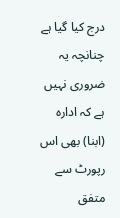درج کیا گیا ہے چنانچہ یہ ضروری نہیں ہے کہ ادارہ (ابنا) بھی اس رپورٹ سے متفق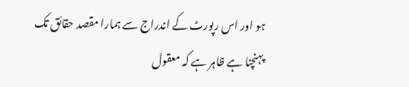ہو اور اس رپورٹ کے اندراج سے ہمارا مقصد حقائق تک پہنچنا ہے ظاہر ہے کہ معقول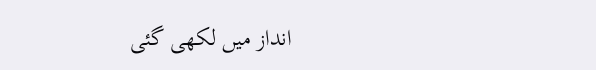انداز میں لکھی گئی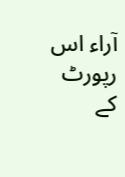آراء اس رپورٹ کے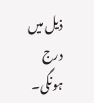ذیل میں درج ہونگی۔